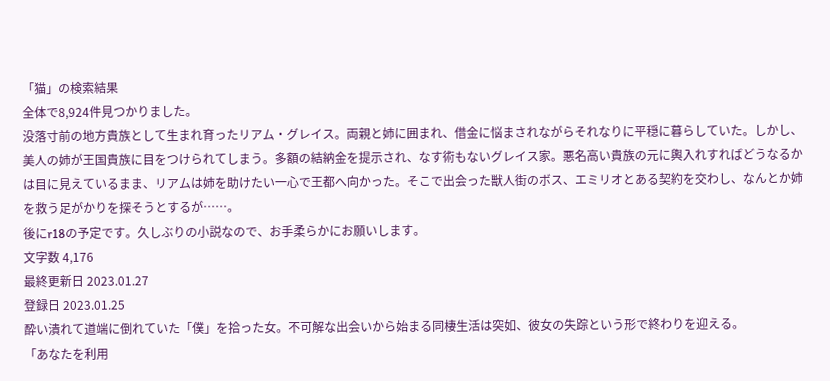「猫」の検索結果
全体で8,924件見つかりました。
没落寸前の地方貴族として生まれ育ったリアム・グレイス。両親と姉に囲まれ、借金に悩まされながらそれなりに平穏に暮らしていた。しかし、美人の姉が王国貴族に目をつけられてしまう。多額の結納金を提示され、なす術もないグレイス家。悪名高い貴族の元に輿入れすればどうなるかは目に見えているまま、リアムは姉を助けたい一心で王都へ向かった。そこで出会った獣人街のボス、エミリオとある契約を交わし、なんとか姉を救う足がかりを探そうとするが……。
後にr18の予定です。久しぶりの小説なので、お手柔らかにお願いします。
文字数 4,176
最終更新日 2023.01.27
登録日 2023.01.25
酔い潰れて道端に倒れていた「僕」を拾った女。不可解な出会いから始まる同棲生活は突如、彼女の失踪という形で終わりを迎える。
「あなたを利用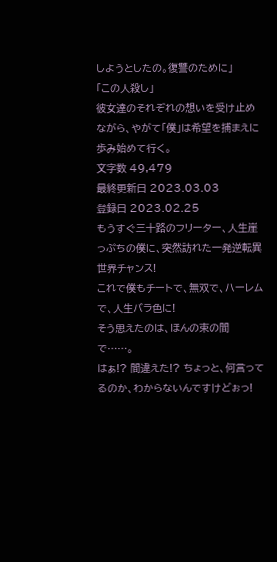しようとしたの。復讐のために」
「この人殺し」
彼女達のそれぞれの想いを受け止めながら、やがて「僕」は希望を捕まえに歩み始めて行く。
文字数 49,479
最終更新日 2023.03.03
登録日 2023.02.25
もうすぐ三十路のフリーター、人生崖っぷちの僕に、突然訪れた一発逆転異世界チャンス!
これで僕もチートで、無双で、ハーレムで、人生バラ色に!
そう思えたのは、ほんの束の間で……。
はぁ!? 間違えた!? ちょっと、何言ってるのか、わからないんですけどぉっ!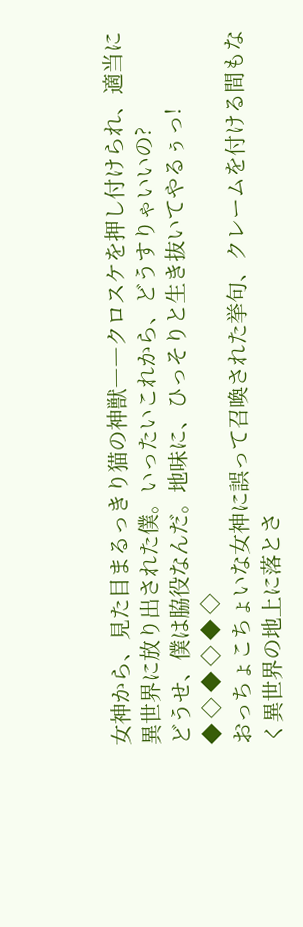女神から、見た目まるっきり猫の神獣――クロスケを押し付けられ、適当に異世界に放り出された僕。いったいこれから、どうすりゃいいの?
どうせ、僕は脇役なんだ。地味に、ひっそりと生き抜いてやるぅっ!
◆ ◇ ◆ ◇ ◆ ◇
おっちょこちょいな女神に誤って召喚された挙句、クレームを付ける間もなく異世界の地上に落とさ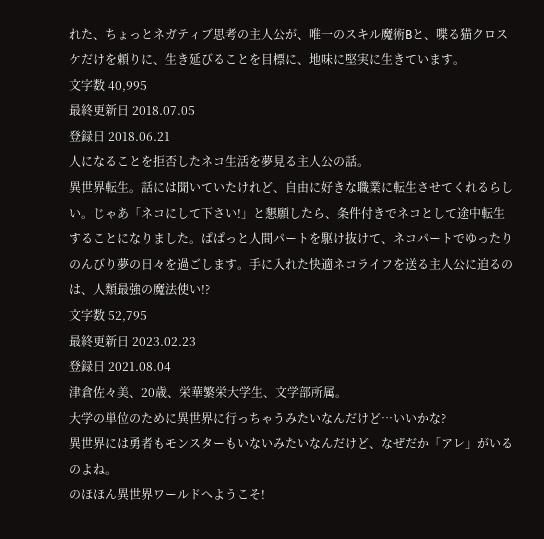れた、ちょっとネガティブ思考の主人公が、唯一のスキル魔術Bと、喋る猫クロスケだけを頼りに、生き延びることを目標に、地味に堅実に生きています。
文字数 40,995
最終更新日 2018.07.05
登録日 2018.06.21
人になることを拒否したネコ生活を夢見る主人公の話。
異世界転生。話には聞いていたけれど、自由に好きな職業に転生させてくれるらしい。じゃあ「ネコにして下さい!」と懇願したら、条件付きでネコとして途中転生することになりました。ぱぱっと人間パートを駆け抜けて、ネコパートでゆったりのんびり夢の日々を過ごします。手に入れた快適ネコライフを送る主人公に迫るのは、人類最強の魔法使い!?
文字数 52,795
最終更新日 2023.02.23
登録日 2021.08.04
津倉佐々美、20歳、栄華繁栄大学生、文学部所属。
大学の単位のために異世界に行っちゃうみたいなんだけど…いいかな?
異世界には勇者もモンスターもいないみたいなんだけど、なぜだか「アレ」がいるのよね。
のほほん異世界ワールドへようこそ!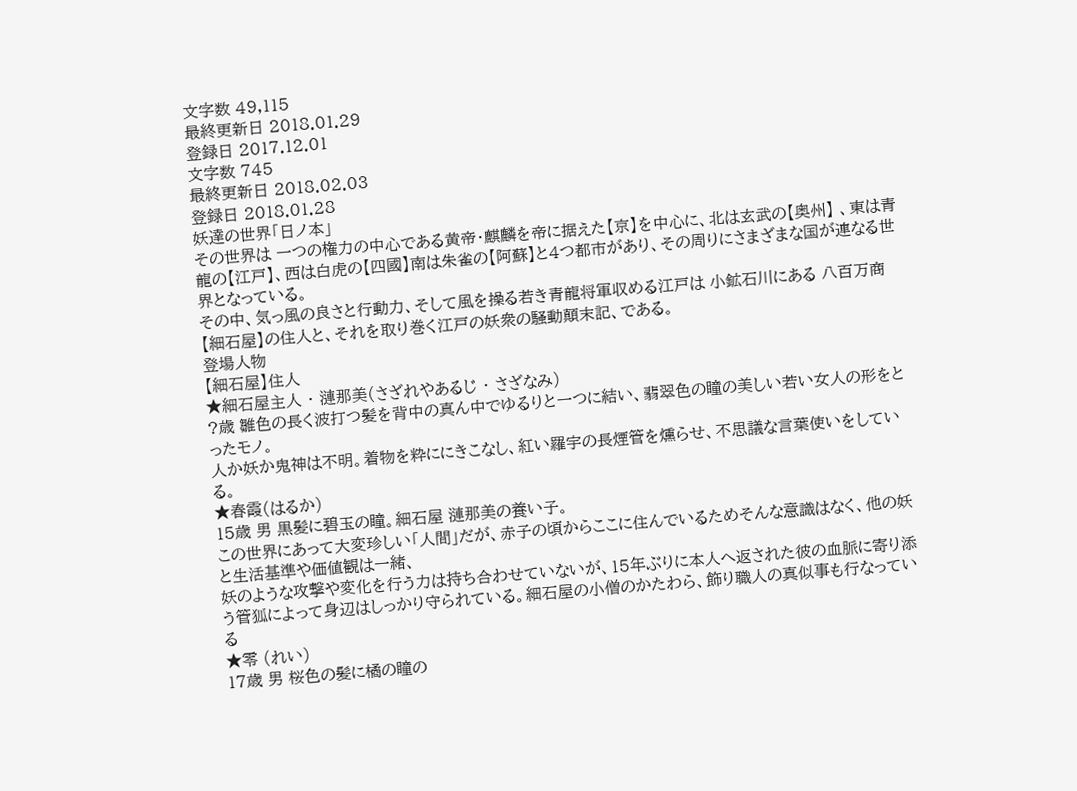文字数 49,115
最終更新日 2018.01.29
登録日 2017.12.01
文字数 745
最終更新日 2018.02.03
登録日 2018.01.28
妖達の世界「日ノ本」
その世界は 一つの権力の中心である黄帝・麒麟を帝に据えた【京】を中心に、北は玄武の【奥州】 、東は青龍の【江戸】、西は白虎の【四國】南は朱雀の【阿蘇】と4つ都市があり、その周りにさまざまな国が連なる世界となっている。
その中、気っ風の良さと行動力、そして風を操る若き青龍将軍収める江戸は 小鉱石川にある 八百万商【細石屋】の住人と、それを取り巻く江戸の妖衆の騒動顛末記、である。
登場人物
【細石屋】住人
★細石屋主人 ・ 漣那美(さざれやあるじ ・ さざなみ)
?歳 雛色の長く波打つ髪を背中の真ん中でゆるりと一つに結い、翡翠色の瞳の美しい若い女人の形をとったモノ。
人か妖か鬼神は不明。着物を粋ににきこなし、紅い羅宇の長煙管を燻らせ、不思議な言葉使いをしている。
★春霞(はるか)
15歳 男 黒髪に碧玉の瞳。細石屋 漣那美の養い子。
この世界にあって大変珍しい「人間」だが、赤子の頃からここに住んでいるためそんな意識はなく、他の妖と生活基準や価値観は一緒、
妖のような攻撃や変化を行う力は持ち合わせていないが、15年ぶりに本人へ返された彼の血脈に寄り添う管狐によって身辺はしっかり守られている。細石屋の小僧のかたわら、飾り職人の真似事も行なっている
★零 (れい)
17歳 男 桜色の髪に橘の瞳の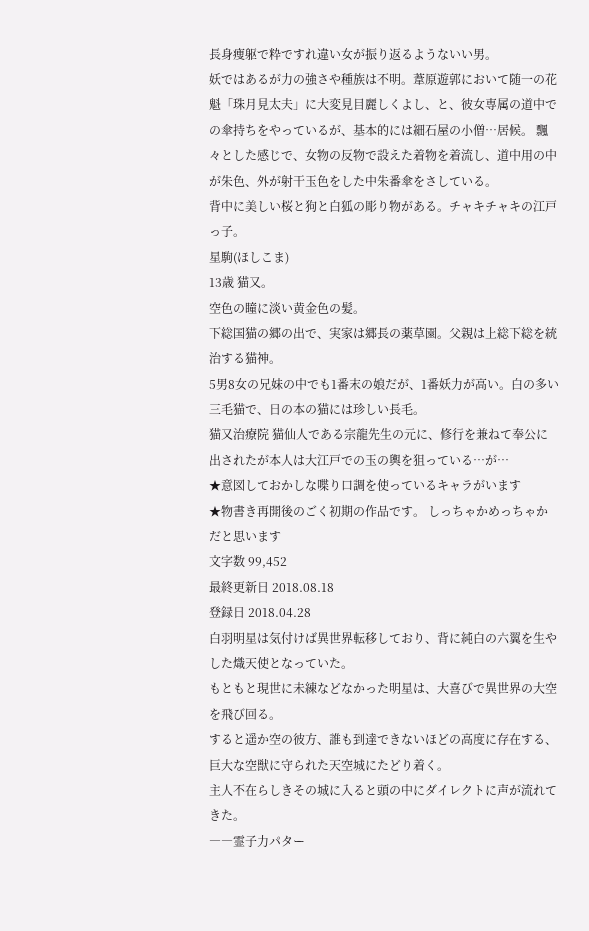長身痩躯で粋ですれ違い女が振り返るようないい男。
妖ではあるが力の強さや種族は不明。葦原遊郭において随一の花魁「珠月見太夫」に大変見目麗しくよし、と、彼女専属の道中での傘持ちをやっているが、基本的には細石屋の小僧…居候。 飄々とした感じで、女物の反物で設えた着物を着流し、道中用の中が朱色、外が射干玉色をした中朱番傘をさしている。
背中に美しい桜と狗と白狐の彫り物がある。チャキチャキの江戸っ子。
星駒(ほしこま)
13歳 猫又。
空色の瞳に淡い黄金色の髪。
下総国猫の郷の出で、実家は郷長の薬草園。父親は上総下総を統治する猫神。
5男8女の兄妹の中でも1番末の娘だが、1番妖力が高い。白の多い三毛猫で、日の本の猫には珍しい長毛。
猫又治療院 猫仙人である宗龍先生の元に、修行を兼ねて奉公に出されたが本人は大江戸での玉の輿を狙っている…が…
★意図しておかしな喋り口調を使っているキャラがいます
★物書き再開後のごく初期の作品です。 しっちゃかめっちゃかだと思います
文字数 99,452
最終更新日 2018.08.18
登録日 2018.04.28
白羽明星は気付けば異世界転移しており、背に純白の六翼を生やした熾天使となっていた。
もともと現世に未練などなかった明星は、大喜びで異世界の大空を飛び回る。
すると遥か空の彼方、誰も到達できないほどの高度に存在する、巨大な空獣に守られた天空城にたどり着く。
主人不在らしきその城に入ると頭の中にダイレクトに声が流れてきた。
――霊子力パター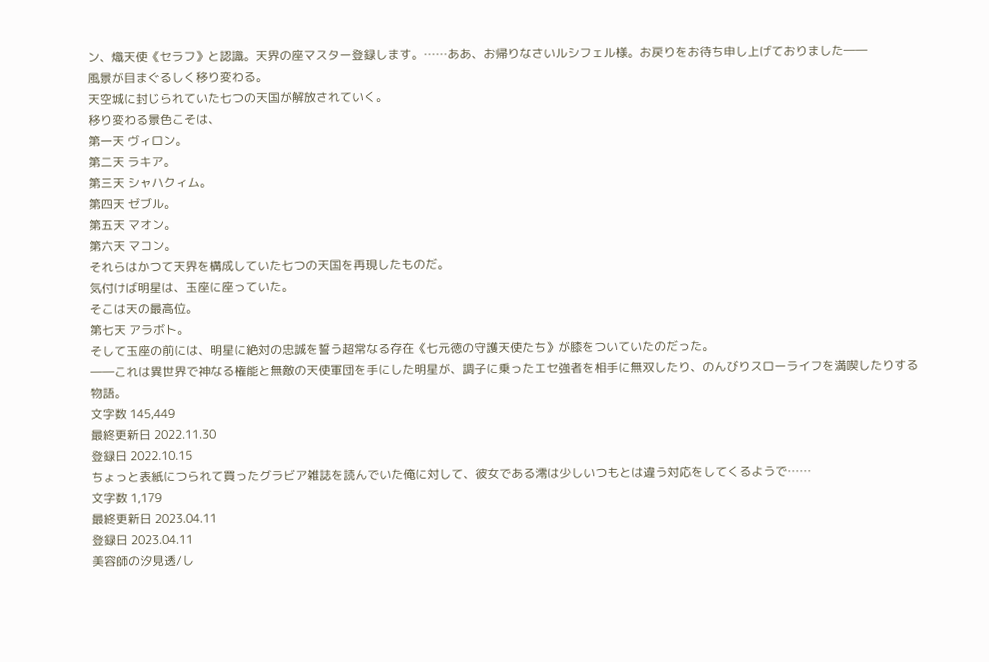ン、熾天使《セラフ》と認識。天界の座マスター登録します。……ああ、お帰りなさいルシフェル様。お戻りをお待ち申し上げておりました――
風景が目まぐるしく移り変わる。
天空城に封じられていた七つの天国が解放されていく。
移り変わる景色こそは、
第一天 ヴィロン。
第二天 ラキア。
第三天 シャハクィム。
第四天 ゼブル。
第五天 マオン。
第六天 マコン。
それらはかつて天界を構成していた七つの天国を再現したものだ。
気付けば明星は、玉座に座っていた。
そこは天の最高位。
第七天 アラボト。
そして玉座の前には、明星に絶対の忠誠を誓う超常なる存在《七元徳の守護天使たち》が膝をついていたのだった。
――これは異世界で神なる権能と無敵の天使軍団を手にした明星が、調子に乗ったエセ強者を相手に無双したり、のんびりスローライフを満喫したりする物語。
文字数 145,449
最終更新日 2022.11.30
登録日 2022.10.15
ちょっと表紙につられて買ったグラビア雑誌を読んでいた俺に対して、彼女である澪は少しいつもとは違う対応をしてくるようで……
文字数 1,179
最終更新日 2023.04.11
登録日 2023.04.11
美容師の汐見透/し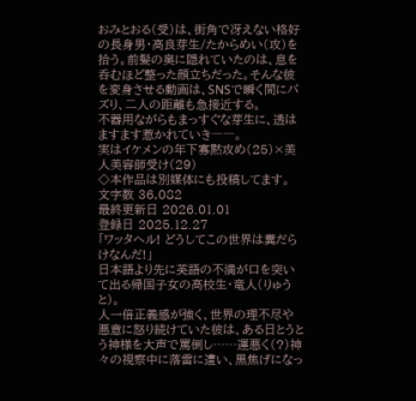おみとおる(受)は、街角で冴えない格好の長身男・高良芽生/たからめい(攻)を拾う。前髪の奥に隠れていたのは、息を呑むほど整った顔立ちだった。そんな彼を変身させる動画は、SNSで瞬く間にバズり、二人の距離も急接近する。
不器用ながらもまっすぐな芽生に、透はますます惹かれていき――。
実はイケメンの年下寡黙攻め(25)×美人美容師受け(29)
◇本作品は別媒体にも投稿してます。
文字数 36,082
最終更新日 2026.01.01
登録日 2025.12.27
「ワッタヘル! どうしてこの世界は糞だらけなんだ!」
日本語より先に英語の不満が口を突いて出る帰国子女の高校生・竜人(りゅうと)。
人一倍正義感が強く、世界の理不尽や悪意に怒り続けていた彼は、ある日とうとう神様を大声で罵倒し……運悪く(?)神々の視察中に落雷に遭い、黒焦げになっ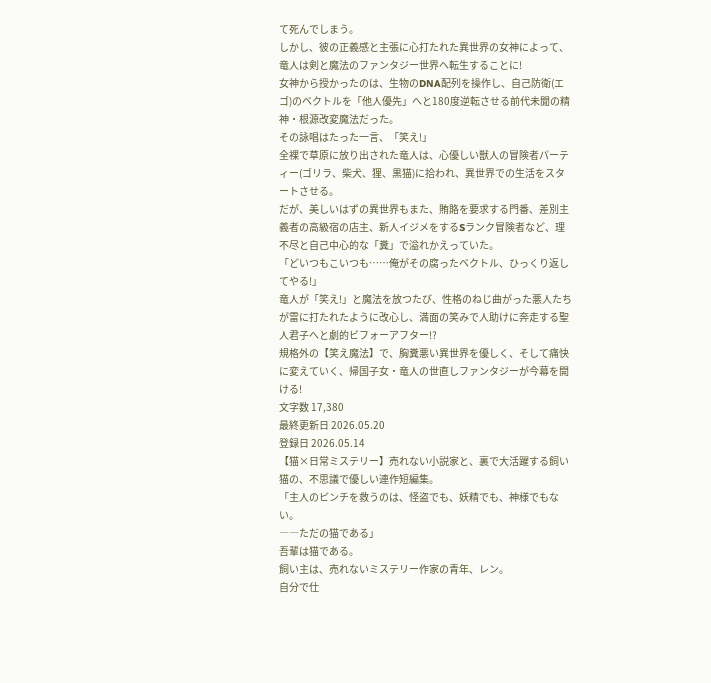て死んでしまう。
しかし、彼の正義感と主張に心打たれた異世界の女神によって、竜人は剣と魔法のファンタジー世界へ転生することに!
女神から授かったのは、生物のDNA配列を操作し、自己防衛(エゴ)のベクトルを「他人優先」へと180度逆転させる前代未聞の精神・根源改変魔法だった。
その詠唱はたった一言、「笑え!」
全裸で草原に放り出された竜人は、心優しい獣人の冒険者パーティー(ゴリラ、柴犬、狸、黒猫)に拾われ、異世界での生活をスタートさせる。
だが、美しいはずの異世界もまた、賄賂を要求する門番、差別主義者の高級宿の店主、新人イジメをするSランク冒険者など、理不尽と自己中心的な「糞」で溢れかえっていた。
「どいつもこいつも……俺がその腐ったベクトル、ひっくり返してやる!」
竜人が「笑え!」と魔法を放つたび、性格のねじ曲がった悪人たちが雷に打たれたように改心し、満面の笑みで人助けに奔走する聖人君子へと劇的ビフォーアフター!?
規格外の【笑え魔法】で、胸糞悪い異世界を優しく、そして痛快に変えていく、帰国子女・竜人の世直しファンタジーが今幕を開ける!
文字数 17,380
最終更新日 2026.05.20
登録日 2026.05.14
【猫×日常ミステリー】売れない小説家と、裏で大活躍する飼い猫の、不思議で優しい連作短編集。
「主人のピンチを救うのは、怪盗でも、妖精でも、神様でもない。
――ただの猫である」
吾輩は猫である。
飼い主は、売れないミステリー作家の青年、レン。
自分で仕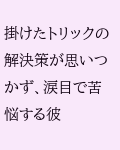掛けたトリックの解決策が思いつかず、涙目で苦悩する彼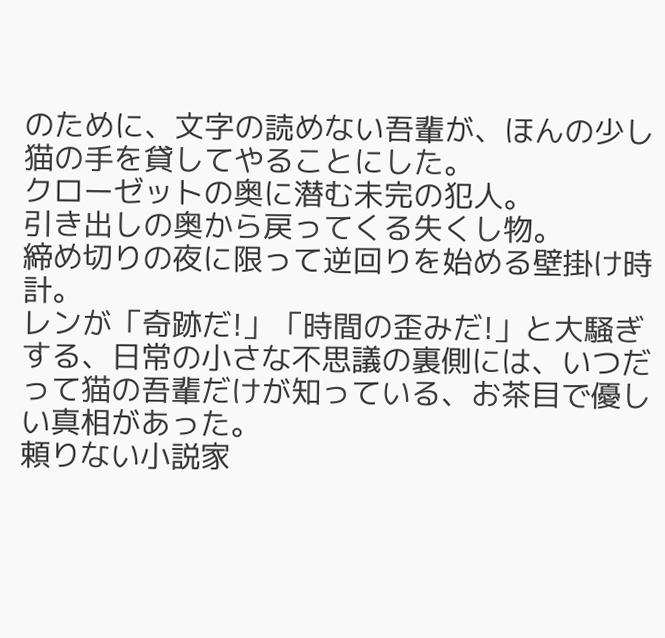のために、文字の読めない吾輩が、ほんの少し猫の手を貸してやることにした。
クローゼットの奥に潜む未完の犯人。
引き出しの奥から戻ってくる失くし物。
締め切りの夜に限って逆回りを始める壁掛け時計。
レンが「奇跡だ!」「時間の歪みだ!」と大騒ぎする、日常の小さな不思議の裏側には、いつだって猫の吾輩だけが知っている、お茶目で優しい真相があった。
頼りない小説家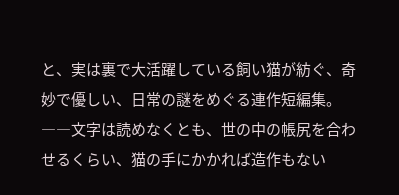と、実は裏で大活躍している飼い猫が紡ぐ、奇妙で優しい、日常の謎をめぐる連作短編集。
――文字は読めなくとも、世の中の帳尻を合わせるくらい、猫の手にかかれば造作もない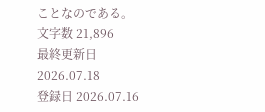ことなのである。
文字数 21,896
最終更新日 2026.07.18
登録日 2026.07.16